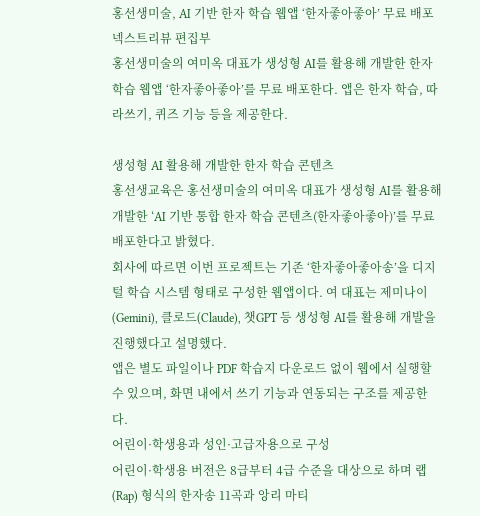홍선생미술, AI 기반 한자 학습 웹앱 ‘한자좋아좋아’ 무료 배포
넥스트리뷰 편집부
홍선생미술의 여미옥 대표가 생성형 AI를 활용해 개발한 한자 학습 웹앱 ‘한자좋아좋아’를 무료 배포한다. 앱은 한자 학습, 따라쓰기, 퀴즈 기능 등을 제공한다.

생성형 AI 활용해 개발한 한자 학습 콘텐츠
홍선생교육은 홍선생미술의 여미옥 대표가 생성형 AI를 활용해 개발한 ‘AI 기반 통합 한자 학습 콘텐츠(한자좋아좋아)’를 무료 배포한다고 밝혔다.
회사에 따르면 이번 프로젝트는 기존 ‘한자좋아좋아송’을 디지털 학습 시스템 형태로 구성한 웹앱이다. 여 대표는 제미나이(Gemini), 클로드(Claude), 챗GPT 등 생성형 AI를 활용해 개발을 진행했다고 설명했다.
앱은 별도 파일이나 PDF 학습지 다운로드 없이 웹에서 실행할 수 있으며, 화면 내에서 쓰기 기능과 연동되는 구조를 제공한다.
어린이·학생용과 성인·고급자용으로 구성
어린이·학생용 버전은 8급부터 4급 수준을 대상으로 하며 랩(Rap) 형식의 한자송 11곡과 앙리 마티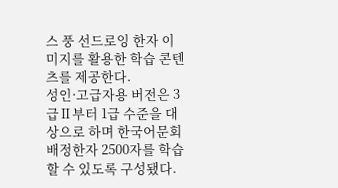스 풍 선드로잉 한자 이미지를 활용한 학습 콘텐츠를 제공한다.
성인·고급자용 버전은 3급Ⅱ부터 1급 수준을 대상으로 하며 한국어문회 배정한자 2500자를 학습할 수 있도록 구성됐다.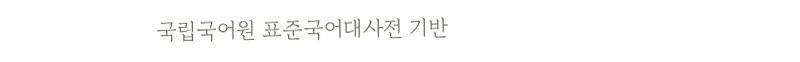국립국어원 표준국어대사전 기반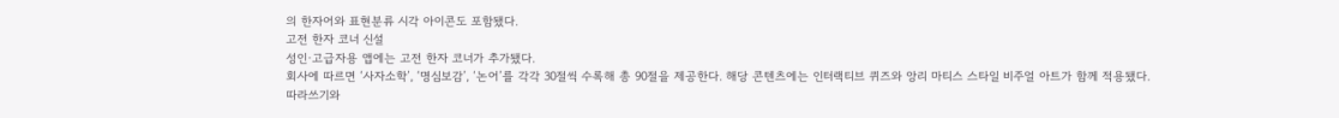의 한자어와 표현분류 시각 아이콘도 포함됐다.
고전 한자 코너 신설
성인·고급자용 앱에는 고전 한자 코너가 추가됐다.
회사에 따르면 ‘사자소학’, ‘명심보감’, ‘논어’를 각각 30절씩 수록해 총 90절을 제공한다. 해당 콘텐츠에는 인터랙티브 퀴즈와 앙리 마티스 스타일 비주얼 아트가 함께 적용됐다.
따라쓰기와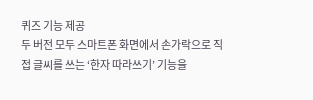퀴즈 기능 제공
두 버전 모두 스마트폰 화면에서 손가락으로 직접 글씨를 쓰는 ‘한자 따라쓰기’ 기능을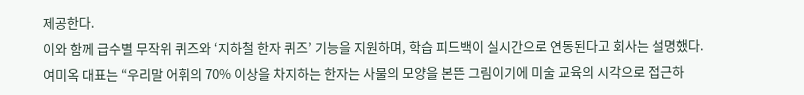제공한다.
이와 함께 급수별 무작위 퀴즈와 ‘지하철 한자 퀴즈’ 기능을 지원하며, 학습 피드백이 실시간으로 연동된다고 회사는 설명했다.
여미옥 대표는 “우리말 어휘의 70% 이상을 차지하는 한자는 사물의 모양을 본뜬 그림이기에 미술 교육의 시각으로 접근하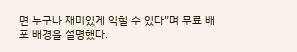면 누구나 재미있게 익힐 수 있다”며 무료 배포 배경을 설명했다.